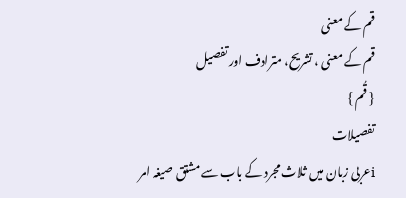قم کے معنی
قم کے معنی ، تشریح، مترادف اور تفصیل
{ قُم }
تفصیلات
iعربی زبان میں ثلاث مجرد کے باب سے مشتق صیغہ امر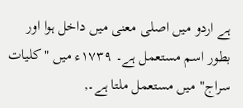ہے اردو میں اصلی معنی میں داخل ہوا اور بطور اسم مستعمل ہے۔ ١٧٣٩ء میں "کلیات سراج" میں مستعمل ملتا ہے۔,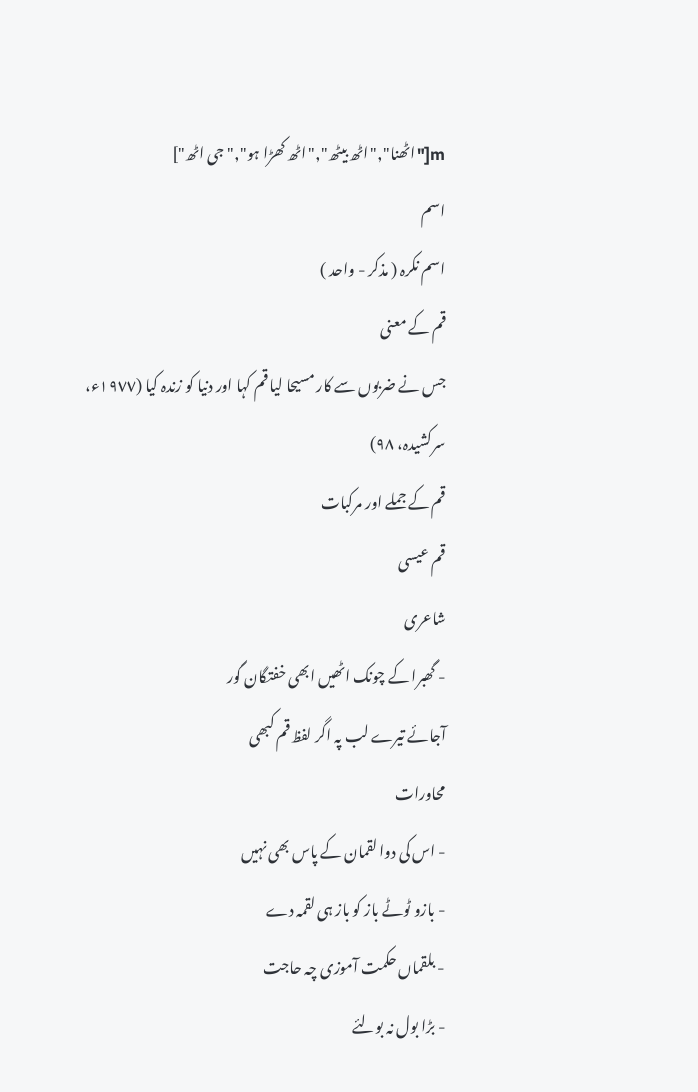m["اٹھنا","اٹھ بیٹھ","اٹھ کھڑا ہو","جی اٹھ"]
اسم
اسم نکرہ ( مذکر - واحد )
قم کے معنی
جس نے ضربوں سے کار مسیحا لیا قم کہا اور دنیا کو زندہ کیا (١٩٧٧ء، سرکشیدہ، ٩٨)
قم کے جملے اور مرکبات
قم عیسی
شاعری
- گھبرا کے چونک اٹھیں ابھی خفتگان گور
آجائے تیرے لب پہ اگر لفظ قم کبھی
محاورات
- اس کی دوا لقمان کے پاس بھی نہیں
- بازو ٹوٹے باز کو باز ہی لقمہ دے
- بلقماں حکمت آموزی چہ حاجت
- بڑا بول نہ بولئے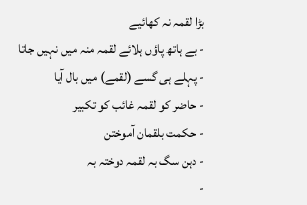بڑا لقمہ نہ کھائیے
- بے ہاتھ پاؤں ہلائے لقمہ منہ میں نہیں جاتا
- پہلے ہی گسے (لقمے) میں بال آیا
- حاضر کو لقمہ غائب کو تکبیر
- حکمت بلقمان آموختن
- دہن سگ بہ لقمہ دوختہ بہ
-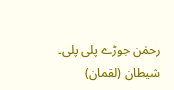رحمٰن جوڑے پلی پلی۔ شیطان (لقمان)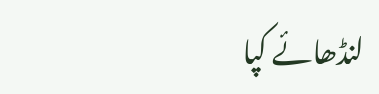لنڈھائے کپا